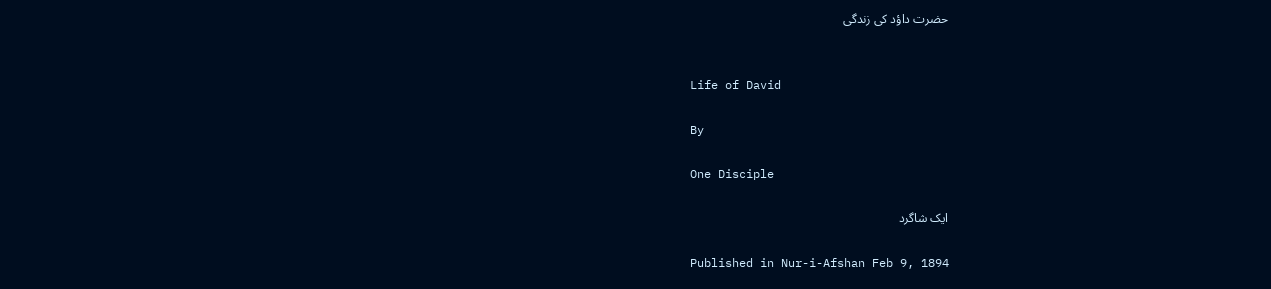حضرت داؤد کی زندگی


Life of David

By

One Disciple

ایک شاگرد

Published in Nur-i-Afshan Feb 9, 1894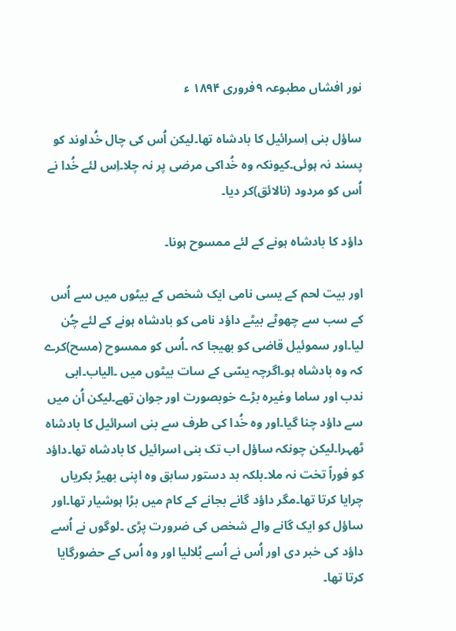نور افشاں مطبوعہ ۹فروری ۱۸۹۴ ء

ساؤل بنی اِسرائيل کا بادشاہ تھا۔ليکن اُس کی چال خُداوند کو پسند نہ ہوئی۔کيونکہ وہ خُداکی مرضی پر نہ چلا۔اِس لئے خُدا نے اُس کو مردود (نالائق)کر ديا۔

داؤد کا بادشاہ ہونے کے لئے ممسوح ہونا۔

اور بيت لحم کے يسی نامی ايک شخص کے بيٹوں ميں سے اُس کے سب سے چھوٹے بیٹے داؤد نامی کو بادشاہ ہونے کے لئے چُن ليا۔اور سموئيل قاضی کو بھيجا کہ ۔اُس کو ممسوح (مسح)کرے کہ وہ بادشاہ ہو۔اگرچہ يسّی کے سات بيٹوں ميں ۔الياب۔ابی ندب اور ساما وغيرہ بڑے خوبصورت اور جوان تھے۔ليکن اُن ميں سے داؤد چنا گيا۔اور وہ خُدا کی طرف سے بنی اسرائيل کا بادشاہ ٹھہرا۔ليکن چونکہ ساؤل اب تک بنی اسرائيل کا بادشاہ تھا۔داؤد کو فوراً تخت نہ ملا۔بلکہ بد دستور سابق وہ اپنی بھیڑ بکرياں چرايا کرتا تھا۔مگر داؤد گانے بجانے کے کام ميں بڑا ہوشيار تھا۔اور ساؤل کو ايک گانے والے شخص کی ضرورت پڑی ۔لوگوں نے اُسے داؤد کی خبر دی اور اُس نے اُسے بُلاليا اور وہ اُس کے حضورگايا کرتا تھا۔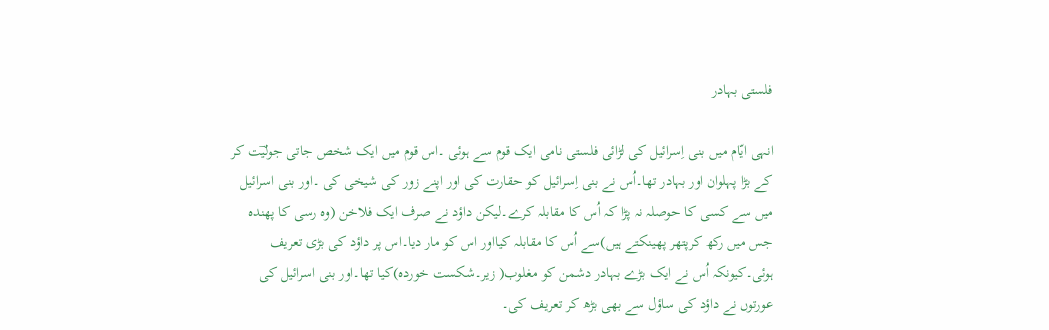فلستی بہادر

انہی ايّام ميں بنی اِسرائيل کی لڑائی فلستی نامی ایک قوم سے ہوئی ۔اس قوم میں ايک شخص جاتی جوليؔت کر کے بڑا پہلوان اور بہادر تھا۔اُس نے بنی اِسرائيل کو حقارت کی اور اپنے زور کی شیخی کی ۔اور بنی اسرائيل ميں سے کسی کا حوصلہ نہ پڑا کہ اُس کا مقابلہ کرے۔ليکن داؤد نے صرف ايک فلاخن (وہ رسی کا پھندہ جس ميں رکھ کرپتھر پھینکتے ہيں)سے اُس کا مقابلہ کيااور اس کو مار ديا۔اس پر داؤد کی بڑی تعريف ہوئی۔کيونکہ اُس نے ايک بڑے بہادر دشمن کو مغلوب( زير۔شکست خوردہ)کيا تھا۔اور بنی اسرائيل کی عورتوں نے داؤد کی ساؤل سے بھی بڑھ کر تعريف کی۔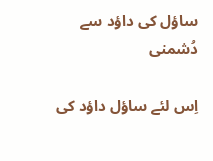ساؤل کی داؤد سے دُشمنی

اِس لئے ساؤل داؤد کی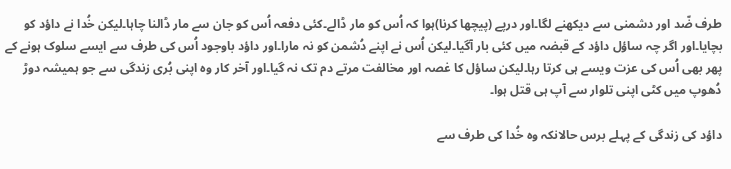طرف ضّد اور دشمنی سے ديکھنے لگا۔اور درپے (پیچھا کرنا)ہوا کہ اُس کو مار ڈالے۔کئی دفعہ اُس کو جان سے مار ڈالنا چاہا۔ليکن خُدا نے داؤد کو بچايا۔اور اگر چہ ساؤل داؤد کے قبضہ ميں کئی بار آگيا۔ليکن اُس نے اپنے دُشمن کو نہ مارا۔اور داؤد باوجود اُس کی طرف سے ايسے سلوک ہونے کے پھر بھی اُس کی عزت ويسے ہی کرتا رہا۔ليکن ساؤل کا غصہ اور مخالفت مرتے دم تک نہ گيا۔اور آخر کار وہ اپنی بُری زندگی سے جو ہميشہ دوڑ دُھوپ ميں کٹی اپنی تلوار سے آپ ہی قتل ہوا۔

داؤد کی زندگی کے پہلے برس حالانکہ وہ خُدا کی طرف سے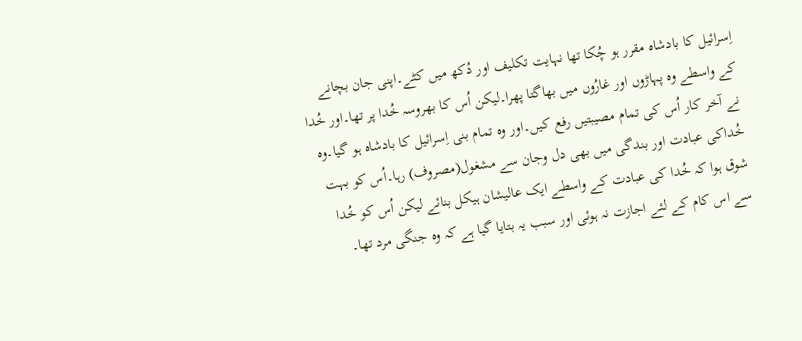اِسرائيل کا بادشاہ مقرر ہو چُکا تھا نہایت تکلیف اور دُکھ ميں کٹے۔اپنی جان بچانے کے واسطے وہ پہاڑوں اور غارُوں ميں بھاگتا پھرا۔ليکن اُس کا بھروسہ خُدا پر تھا۔اور خُدا نے آخر کار اُس کی تمام مصیبتیں رفع کيں۔اور وہ تمام بنی اِسرائيل کا بادشاہ ہو گيا۔وہ خُداکی عبادت اور بندگی ميں بھی دل وجان سے مشغول(مصروف) رہا۔اُس کو بہت شوق ہوا کہ خُدا کی عبادت کے واسطے ايک عاليشان ہیکل بنائے ليکن اُس کو خُدا سے اس کام کے لئے اجازت نہ ہوئی اور سبب يہ بتايا گيا ہے کہ وہ جنگی مرد تھا۔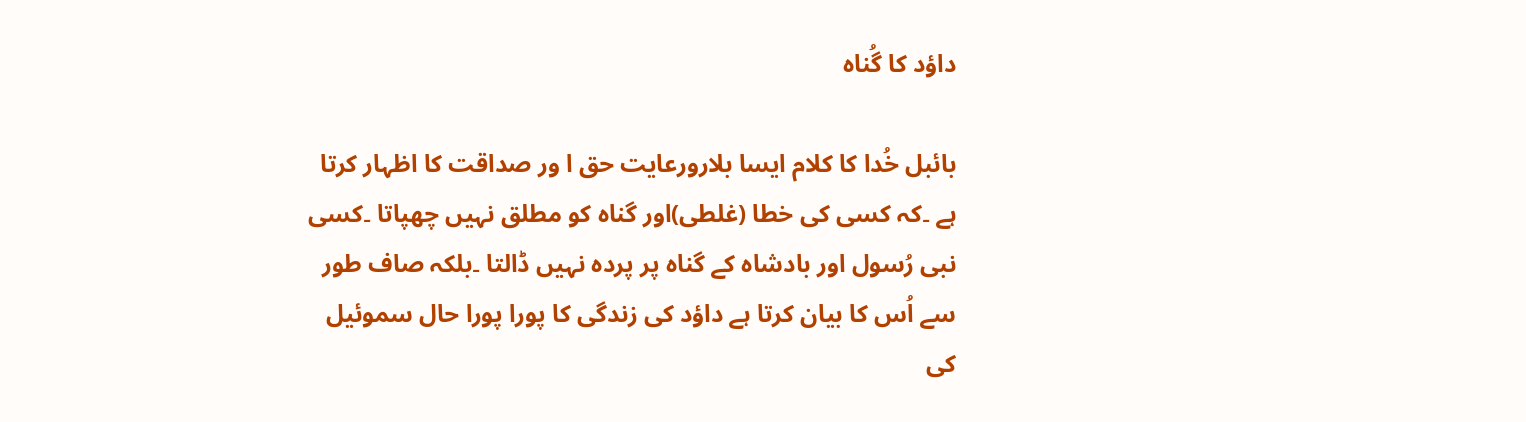داؤد کا گُناہ

بائبل خُدا کا کلام ايسا بلارورعايت حق ا ور صداقت کا اظہار کرتا ہے ۔کہ کسی کی خطا (غلطی)اور گناہ کو مطلق نہيں چھپاتا ۔کسی نبی رُسول اور بادشاہ کے گناہ پر پردہ نہيں ڈالتا ۔بلکہ صاف طور سے اُس کا بيان کرتا ہے داؤد کی زندگی کا پورا پورا حال سموئيل کی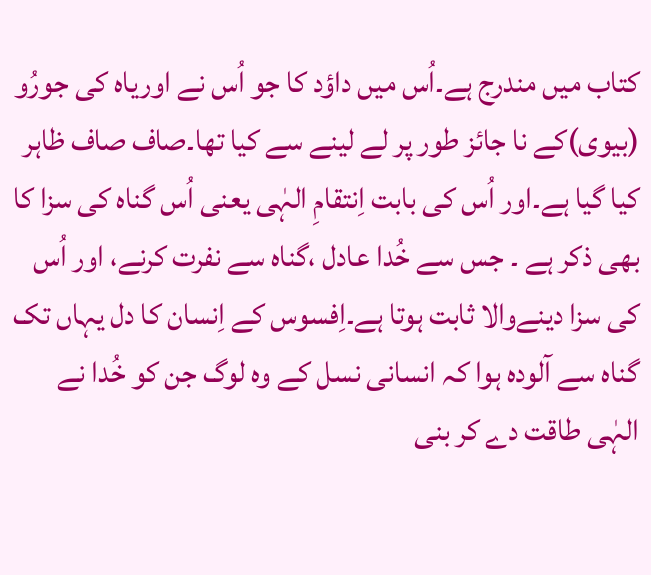کتاب ميں مندرج ہے۔اُس ميں داؤد کا جو اُس نے اورياہ کی جورُو (بيوی)کے نا جائز طور پر لے لینے سے کيا تھا۔صاف صاف ظاہر کيا گيا ہے۔اور اُس کی بابت اِنتقامِ الہٰی یعنی اُس گناہ کی سزا کا بھی ذکر ہے ۔ جس سے خُدا عادل ،گناہ سے نفرت کرنے، اور اُس کی سزا دينےوالا ثابت ہوتا ہے۔اِفسوس کے اِنسان کا دل يہاں تک گناہ سے آلودہ ہوا کہ انسانی نسل کے وہ لوگ جن کو خُدا نے الہٰی طاقت دے کر بنی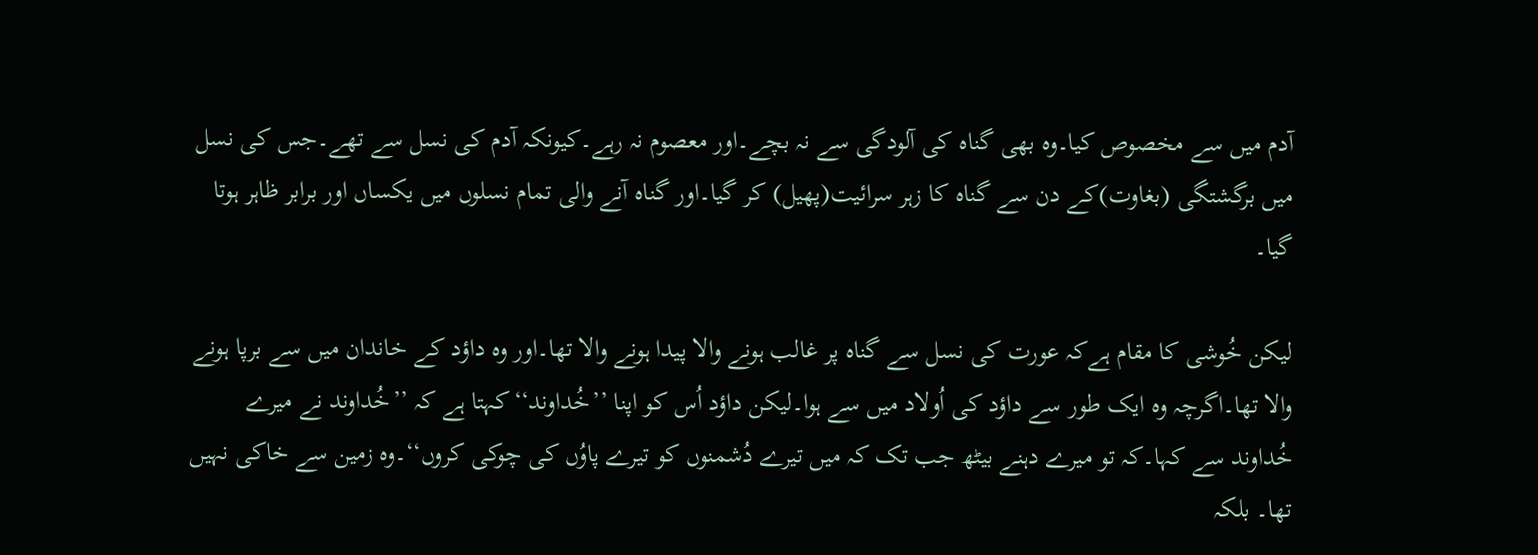آدم ميں سے مخصوص کيا۔وہ بھی گناہ کی آلودگی سے نہ بچے۔اور معصوم نہ رہے۔کيونکہ آدم کی نسل سے تھے۔جس کی نسل ميں برگشتگی (بغاوت)کے دن سے گناہ کا زہر سرائيت(پھيل) کر گيا۔اور گناہ آنے والی تمام نسلوں ميں يکساں اور برابر ظاہر ہوتا گيا۔

ليکن خُوشی کا مقام ہےکہ عورت کی نسل سے گناہ پر غالب ہونے والا پيدا ہونے والا تھا۔اور وہ داؤد کے خاندان ميں سے برپا ہونے والا تھا۔اگرچہ وہ ايک طور سے داؤد کی اُولاد ميں سے ہوا۔ليکن داؤد اُس کو اپنا ’’خُداوند‘‘کہتا ہے کہ ’’خُداوند نے ميرے خُداوند سے کہا۔کہ تو ميرے دہنے بیٹھ جب تک کہ ميں تيرے دُشمنوں کو تيرے پاوُں کی چوکی کروں‘‘۔وہ زمين سے خاکی نہيں تھا۔ بلکہ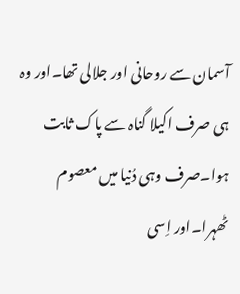آسمان سے روحانی اور جلالی تھا۔اور وہ ہی صرف اکيلا گناہ سے پاک ثابت ہوا۔صرف وہی دُنيا ميں معصوم ٹھہرا۔اور اِسی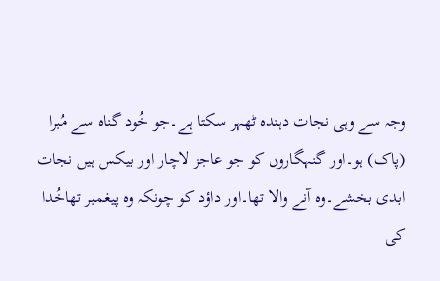وجہ سے وہی نجات دہندہ ٹھہر سکتا ہے۔جو خُود گناہ سے مُبرا (پاک) ہو۔اور گنہگاروں کو جو عاجز لاچار اور بیکس ہيں نجات ابدی بخشے۔وہ آنے والا تھا۔اور داؤد کو چونکہ وہ پیغمبر تھاخُدا کی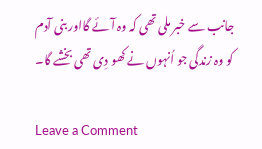جانب سے خبر ملی تھی کہ وہ آئے گااور بنی آدم کو وہ زندگی جو اُنہوں نے کھو دِی تھی بخشے گا۔

Leave a Comment